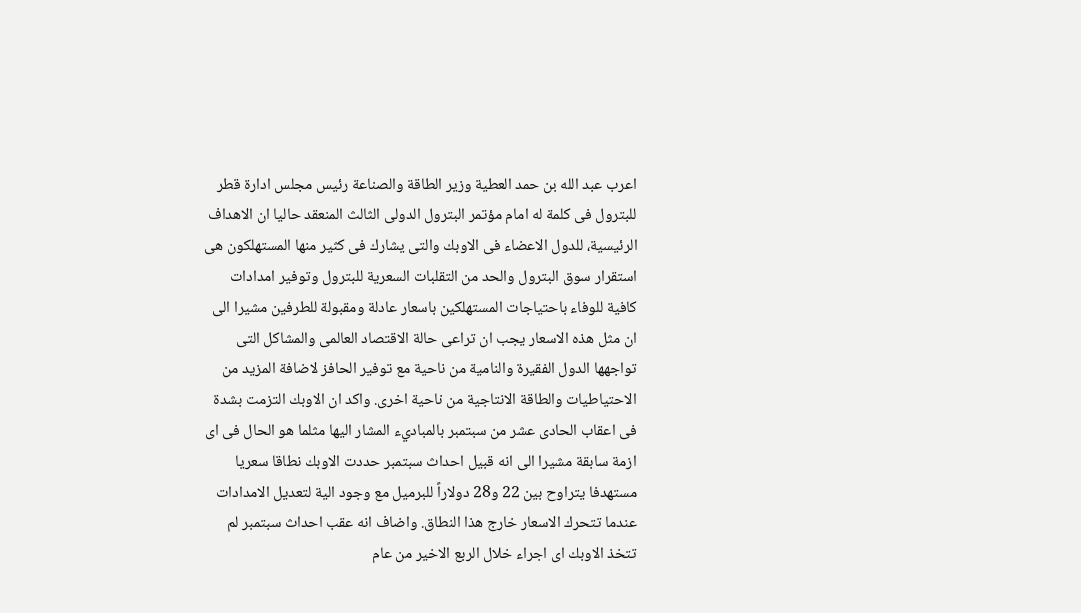اعرب عبد الله بن حمد العطية وزير الطاقة والصناعة رئيس مجلس ادارة قطر للبترول فى كلمة له امام مؤتمر البترول الدولى الثالث المنعقد حاليا ان الاهداف الرئيسية، للدول الاعضاء فى الاوبك والتى يشارك فى كثير منها المستهلكون هى استقرار سوق البترول والحد من التقلبات السعرية للبترول وتوفير امدادات كافية للوفاء باحتياجات المستهلكين باسعار عادلة ومقبولة للطرفين مشيرا الى ان مثل هذه الاسعار يجب ان تراعى حالة الاقتصاد العالمى والمشاكل التى تواجهها الدول الفقيرة والنامية من ناحية مع توفير الحافز لاضافة المزيد من الاحتياطيات والطاقة الانتاجية من ناحية اخرى. واكد ان الاوبك التزمت بشدة فى اعقاب الحادى عشر من سبتمبر بالمباديء المشار اليها مثلما هو الحال فى اى ازمة سابقة مشيرا الى انه قبيل احداث سبتمبر حددت الاوبك نطاقا سعريا مستهدفا يتراوح بين 22 و28 دولاراً للبرميل مع وجود الية لتعديل الامدادات عندما تتحرك الاسعار خارج هذا النطاق. واضاف انه عقب احداث سبتمبر لم تتخذ الاوبك اى اجراء خلال الربع الاخير من عام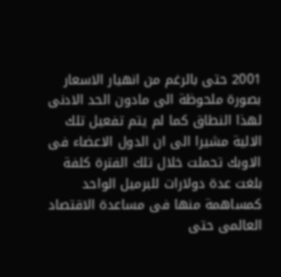2001 حتى بالرغم من انهيار الاسعار بصورة ملحوظة الى مادون الحد الادنى لهذا النطاق كما لم يتم تفعيل تلك الالية مشيرا الى ان الدول الاعضاء فى الاوبك تحملت خلال تلك الفترة كلفة بلغت عدة دولارات للبرميل الواحد كمساهمة منها فى مساعدة الاقتصاد العالمى حتى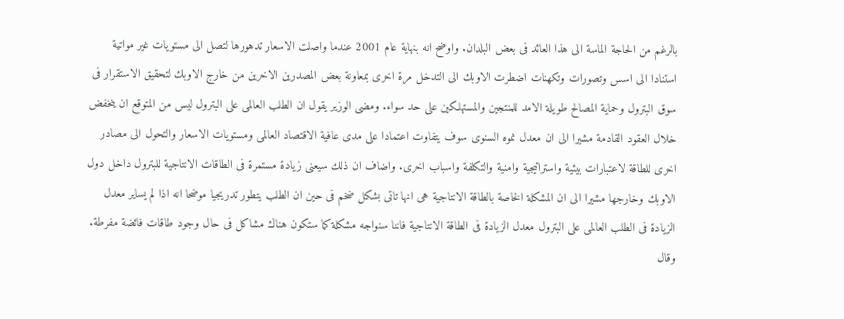بالرغم من الحاجة الماسة الى هذا العائد فى بعض البلدان. واوضح انه بنهاية عام 2001 عندما واصلت الاسعار تدهورها لتصل الى مستويات غير مواتية استنادا الى اسس وتصورات وتكهنات اضطرت الاوبك الى التدخل مرة اخرى بمعاونة بعض المصدرين الاخرين من خارج الاوبك لتحقيق الاستقرار فى سوق البترول وحماية المصالح طويلة الامد للمنتجين والمستهلكين على حد سواء. ومضى الوزير يقول ان الطلب العالمى على البترول ليس من المتوقع ان ينخفض خلال العقود القادمة مشيرا الى ان معدل نموه السنوى سوف يتفاوت اعتمادا على مدى عافية الاقتصاد العالمى ومستويات الاسعار والتحول الى مصادر اخرى للطاقة لاعتبارات بيئية واستراتيجية وامنية والتكلفة واسباب اخرى. واضاف ان ذلك سيعنى زيادة مستمرة فى الطاقات الانتاجية للبترول داخل دول الاوبك وخارجها مشيرا الى ان المشكلة الخاصة بالطاقة الانتاجية هى انها تاتى بشكل ضخم فى حين ان الطلب يتطور تدريجيا موضحا انه اذا لم يساير معدل الزيادة فى الطلب العالمى على البترول معدل الزيادة فى الطاقة الانتاجية فاننا سنواجه مشكلة كما ستكون هناك مشاكل فى حال وجود طاقات فائضة مفرطة. وقال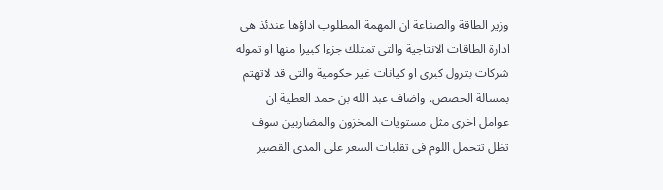وزير الطاقة والصناعة ان المهمة المطلوب اداؤها عندئذ هى ادارة الطاقات الانتاجية والتى تمتلك جزءا كبيرا منها او تموله شركات بترول كبرى او كيانات غير حكومية والتى قد لاتهتم بمسالة الحصص. واضاف عبد الله بن حمد العطية ان عوامل اخرى مثل مستويات المخزون والمضاربين سوف تظل تتحمل اللوم فى تقلبات السعر على المدى القصير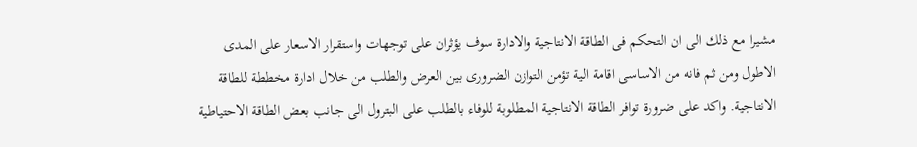مشيرا مع ذلك الى ان التحكم فى الطاقة الانتاجية والادارة سوف يؤثران على توجهات واستقرار الاسعار على المدى الاطول ومن ثم فانه من الاساسى اقامة الية تؤمن التوازن الضرورى بين العرض والطلب من خلال ادارة مخططة للطاقة الانتاجية. واكد على ضرورة توافر الطاقة الانتاجية المطلوبة للوفاء بالطلب على البترول الى جانب بعض الطاقة الاحتياطية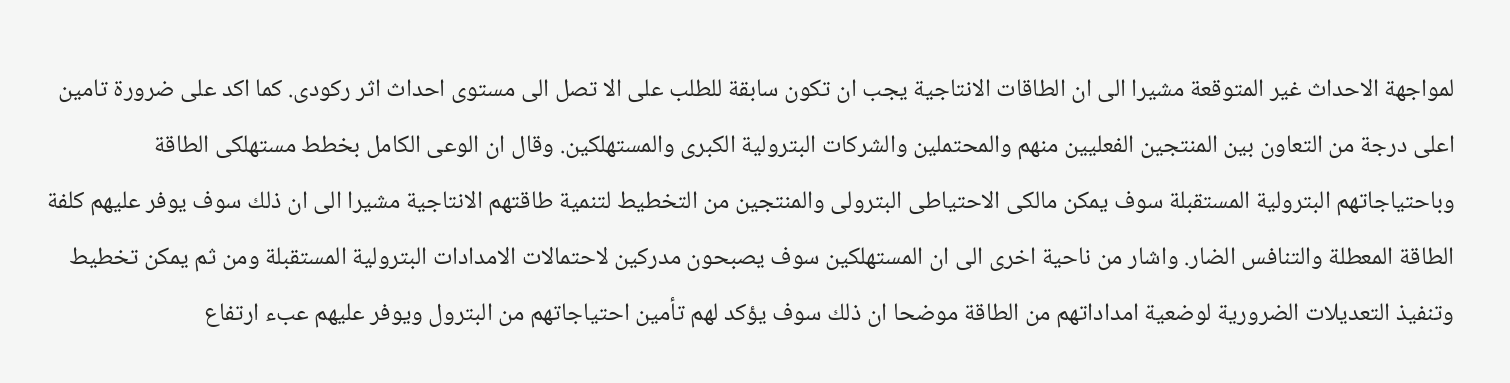لمواجهة الاحداث غير المتوقعة مشيرا الى ان الطاقات الانتاجية يجب ان تكون سابقة للطلب على الا تصل الى مستوى احداث اثر ركودى. كما اكد على ضرورة تامين اعلى درجة من التعاون بين المنتجين الفعليين منهم والمحتملين والشركات البترولية الكبرى والمستهلكين. وقال ان الوعى الكامل بخطط مستهلكى الطاقة وباحتياجاتهم البترولية المستقبلة سوف يمكن مالكى الاحتياطى البترولى والمنتجين من التخطيط لتنمية طاقتهم الانتاجية مشيرا الى ان ذلك سوف يوفر عليهم كلفة الطاقة المعطلة والتنافس الضار. واشار من ناحية اخرى الى ان المستهلكين سوف يصبحون مدركين لاحتمالات الامدادات البترولية المستقبلة ومن ثم يمكن تخطيط وتنفيذ التعديلات الضرورية لوضعية امداداتهم من الطاقة موضحا ان ذلك سوف يؤكد لهم تأمين احتياجاتهم من البترول ويوفر عليهم عبء ارتفاع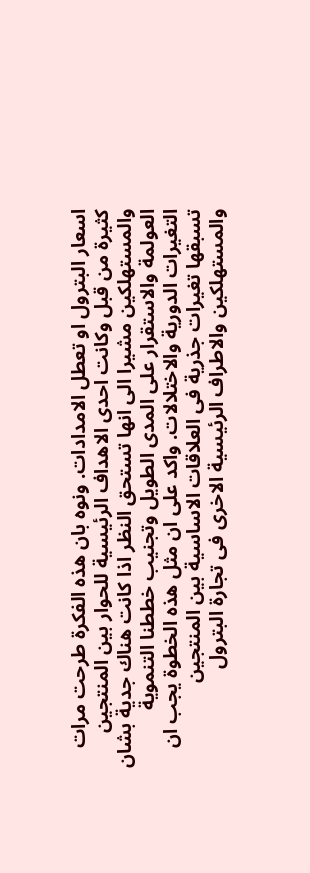اسعار البترول او تعطل الامدادات. ونوه بان هذه الفكرة طرحت مرات كثيرة من قبل وكانت احدى الاهداف الرئيسية للحوار بين المنتجين والمستهلكين مشيرا الى انها تستحق النظر اذا كانت هناك جدية بشان العولمة والاستقرار على المدى الطويل وتجنيب خططنا التنموية التغيرات الدورية والاختلالات. واكد على ان مثل هذه الخطوة يجب ان تسبقها تغيرات جذرية فى العلاقات الاساسية بين المنتجين والمستهلكين والاطراف الرئيسية الاخرى فى تجارة البترول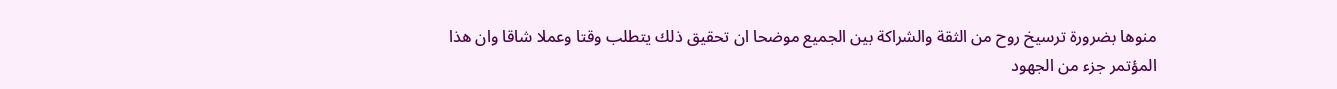منوها بضرورة ترسيخ روح من الثقة والشراكة بين الجميع موضحا ان تحقيق ذلك يتطلب وقتا وعملا شاقا وان هذا المؤتمر جزء من الجهود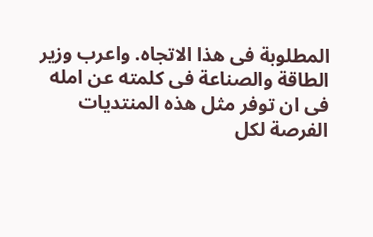المطلوبة فى هذا الاتجاه. واعرب وزير الطاقة والصناعة فى كلمته عن امله فى ان توفر مثل هذه المنتديات الفرصة لكل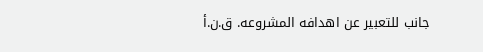جانب للتعبير عن اهدافه المشروعه. ق.ن.أ